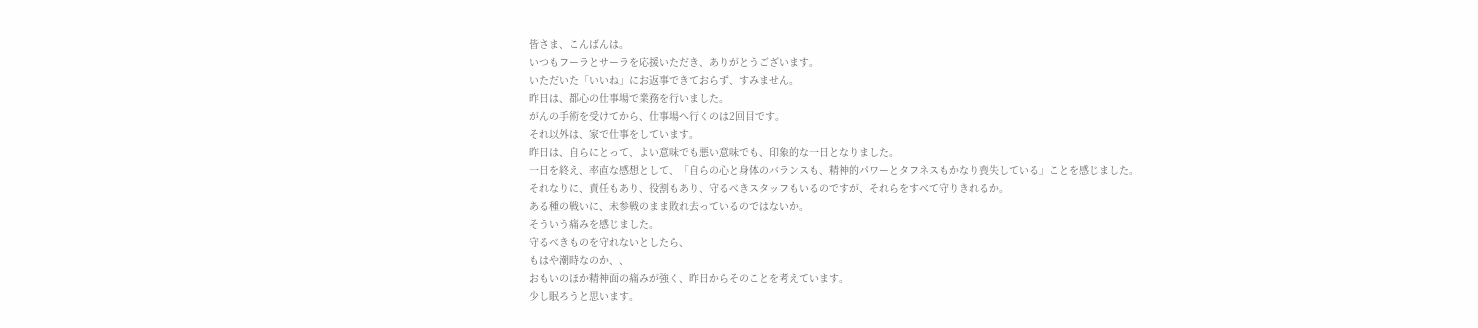皆さま、こんばんは。
いつもフーラとサーラを応援いただき、ありがとうございます。
いただいた「いいね」にお返事できておらず、すみません。
昨日は、都心の仕事場で業務を行いました。
がんの手術を受けてから、仕事場へ行くのは2回目です。
それ以外は、家で仕事をしています。
昨日は、自らにとって、よい意味でも悪い意味でも、印象的な一日となりました。
一日を終え、率直な感想として、「自らの心と身体のバランスも、精神的パワーとタフネスもかなり喪失している」ことを感じました。
それなりに、責任もあり、役割もあり、守るべきスタッフもいるのですが、それらをすべて守りきれるか。
ある種の戦いに、未参戦のまま敗れ去っているのではないか。
そういう痛みを感じました。
守るべきものを守れないとしたら、
もはや潮時なのか、、
おもいのほか精神面の痛みが強く、昨日からそのことを考えています。
少し眠ろうと思います。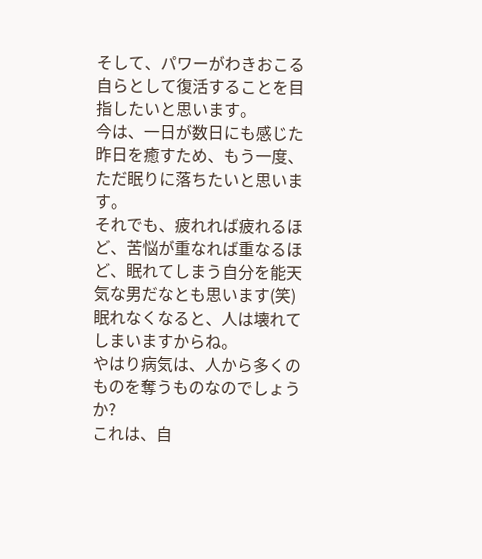そして、パワーがわきおこる自らとして復活することを目指したいと思います。
今は、一日が数日にも感じた昨日を癒すため、もう一度、ただ眠りに落ちたいと思います。
それでも、疲れれば疲れるほど、苦悩が重なれば重なるほど、眠れてしまう自分を能天気な男だなとも思います(笑)
眠れなくなると、人は壊れてしまいますからね。
やはり病気は、人から多くのものを奪うものなのでしょうか?
これは、自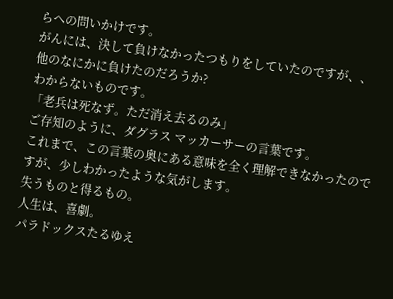らへの問いかけです。
がんには、決して負けなかったつもりをしていたのですが、、
他のなにかに負けたのだろうか?
わからないものです。
「老兵は死なず。ただ消え去るのみ」
ご存知のように、ダグラス マッカーサーの言葉です。
これまで、この言葉の奥にある意味を全く理解できなかったのですが、少しわかったような気がします。
失うものと得るもの。
人生は、喜劇。
パラドックスたるゆえ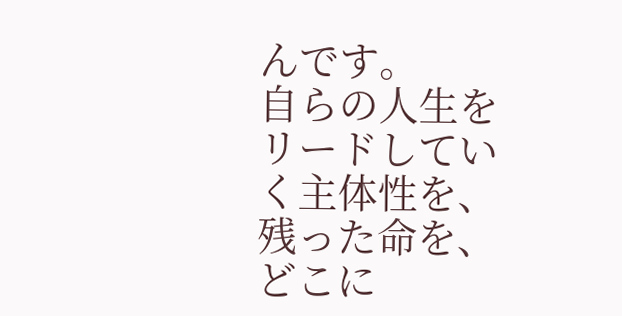んです。
自らの人生をリードしていく主体性を、残った命を、どこに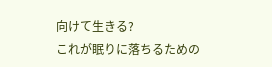向けて生きる?
これが眠りに落ちるための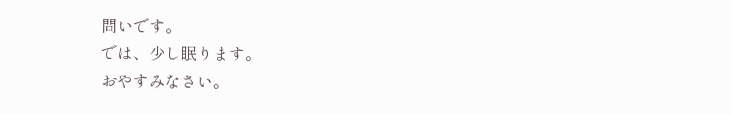問いです。
では、少し眠ります。
おやすみなさい。